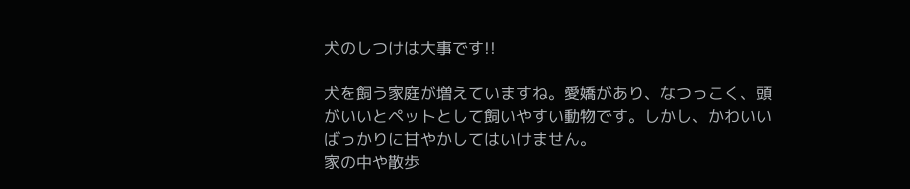犬のしつけは大事です!!

犬を飼う家庭が増えていますね。愛嬌があり、なつっこく、頭がいいとペットとして飼いやすい動物です。しかし、かわいいばっかりに甘やかしてはいけません。
家の中や散歩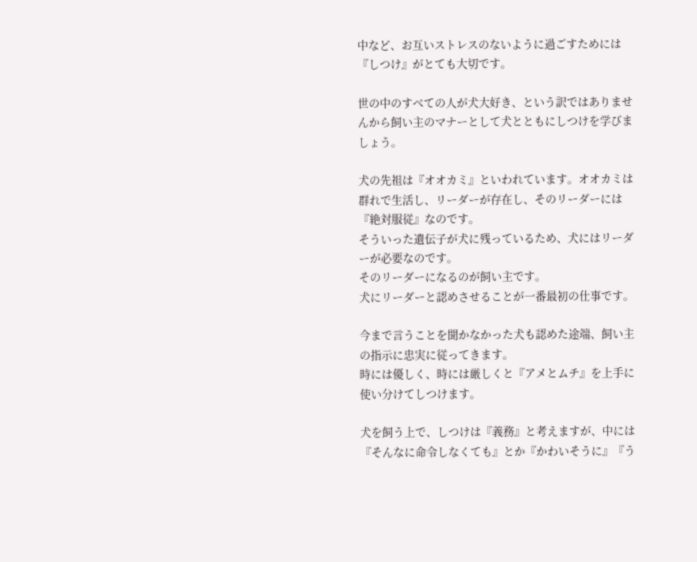中など、お互いストレスのないように過ごすためには『しつけ』がとても大切です。

世の中のすべての人が犬大好き、という訳ではありませんから飼い主のマナーとして犬とともにしつけを学びましょう。

犬の先祖は『オオカミ』といわれています。オオカミは群れで生活し、リーダーが存在し、そのリーダーには『絶対服従』なのです。
そういった遺伝子が犬に残っているため、犬にはリーダーが必要なのです。
そのリーダーになるのが飼い主です。
犬にリーダーと認めさせることが一番最初の仕事です。

今まで言うことを聞かなかった犬も認めた途端、飼い主の指示に忠実に従ってきます。
時には優しく、時には厳しくと『アメとムチ』を上手に使い分けてしつけます。

犬を飼う上で、しつけは『義務』と考えますが、中には『そんなに命令しなくても』とか『かわいそうに』『う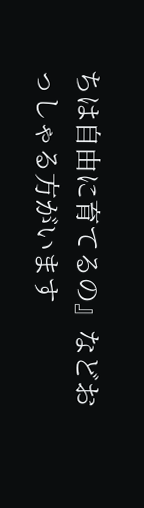ちは自由に育てるの』などおっしゃる方がいます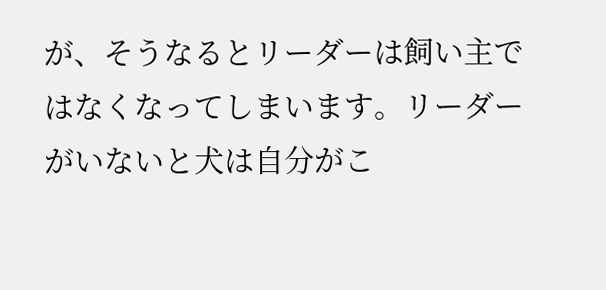が、そうなるとリーダーは飼い主ではなくなってしまいます。リーダーがいないと犬は自分がこ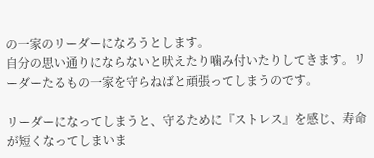の一家のリーダーになろうとします。
自分の思い通りにならないと吠えたり噛み付いたりしてきます。リーダーたるもの一家を守らねばと頑張ってしまうのです。

リーダーになってしまうと、守るために『ストレス』を感じ、寿命が短くなってしまいま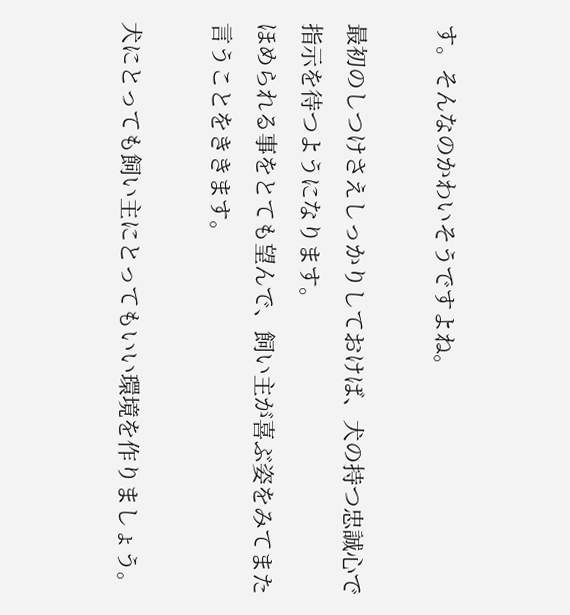す。そんなのかわいそうですよね。

最初のしつけさえしっかりしておけば、犬の持つ忠誠心で指示を待つようになります。
ほめられる事をとても望んで、飼い主が喜ぶ姿をみてまた言うことをききます。

犬にとっても飼い主にとってもいい環境を作りましょう。